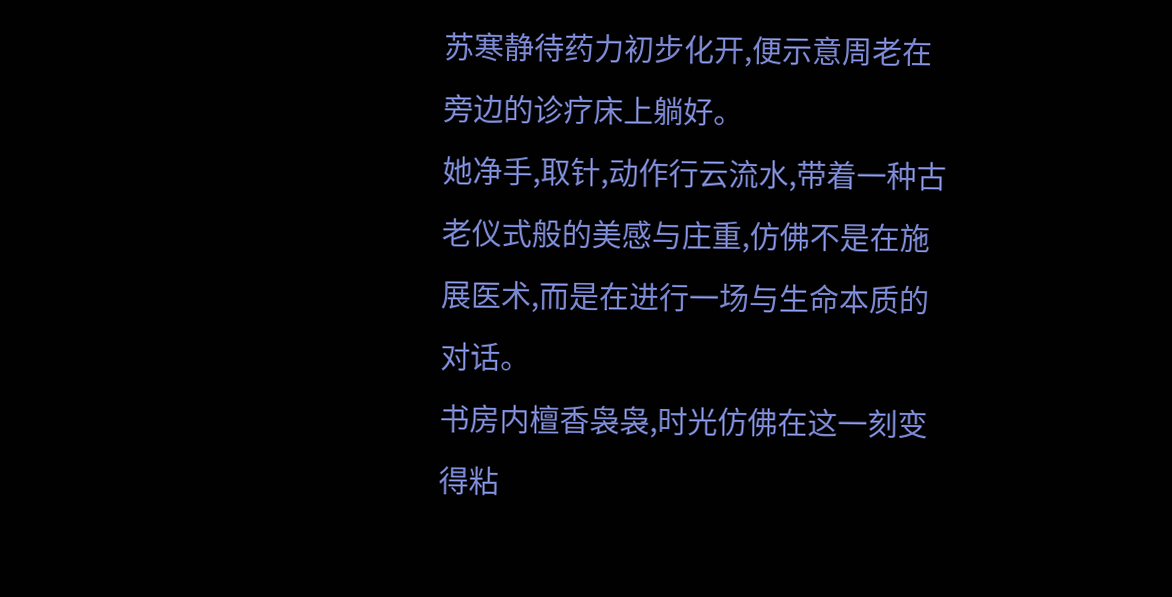苏寒静待药力初步化开,便示意周老在旁边的诊疗床上躺好。
她净手,取针,动作行云流水,带着一种古老仪式般的美感与庄重,仿佛不是在施展医术,而是在进行一场与生命本质的对话。
书房内檀香袅袅,时光仿佛在这一刻变得粘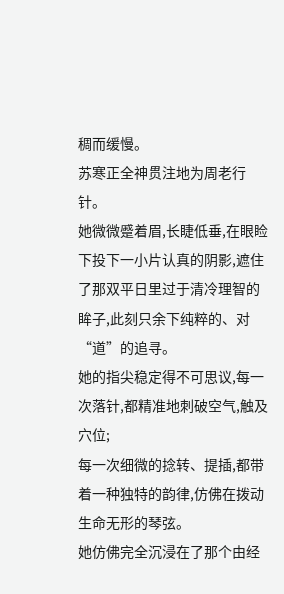稠而缓慢。
苏寒正全神贯注地为周老行针。
她微微蹙着眉,长睫低垂,在眼睑下投下一小片认真的阴影,遮住了那双平日里过于清冷理智的眸子,此刻只余下纯粹的、对“道”的追寻。
她的指尖稳定得不可思议,每一次落针,都精准地刺破空气,触及穴位;
每一次细微的捻转、提插,都带着一种独特的韵律,仿佛在拨动生命无形的琴弦。
她仿佛完全沉浸在了那个由经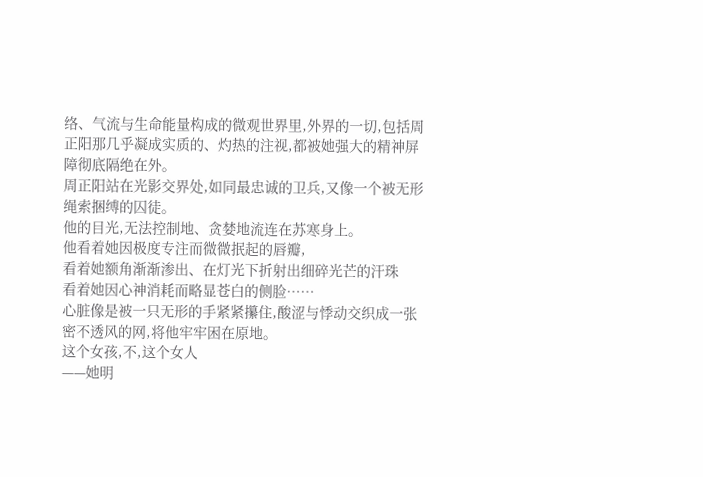络、气流与生命能量构成的微观世界里,外界的一切,包括周正阳那几乎凝成实质的、灼热的注视,都被她强大的精神屏障彻底隔绝在外。
周正阳站在光影交界处,如同最忠诚的卫兵,又像一个被无形绳索捆缚的囚徒。
他的目光,无法控制地、贪婪地流连在苏寒身上。
他看着她因极度专注而微微抿起的唇瓣,
看着她额角渐渐渗出、在灯光下折射出细碎光芒的汗珠
看着她因心神消耗而略显苍白的侧脸……
心脏像是被一只无形的手紧紧攥住,酸涩与悸动交织成一张密不透风的网,将他牢牢困在原地。
这个女孩,不,这个女人
——她明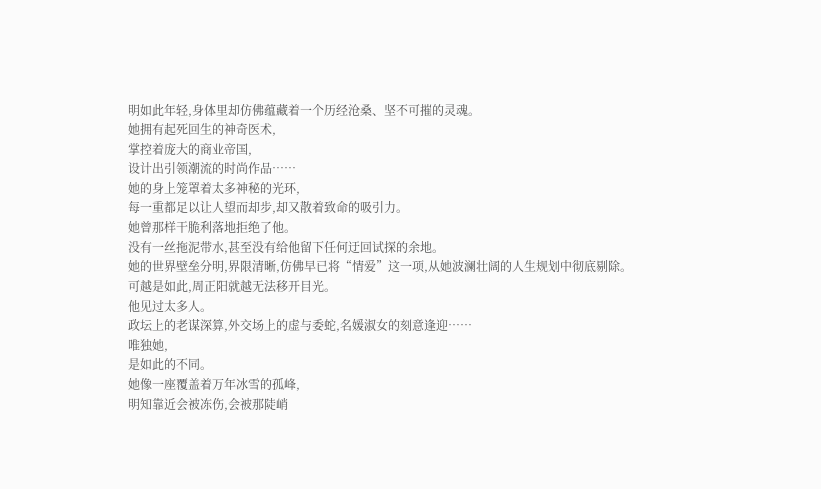明如此年轻,身体里却仿佛蕴藏着一个历经沧桑、坚不可摧的灵魂。
她拥有起死回生的神奇医术,
掌控着庞大的商业帝国,
设计出引领潮流的时尚作品……
她的身上笼罩着太多神秘的光环,
每一重都足以让人望而却步,却又散着致命的吸引力。
她曾那样干脆利落地拒绝了他。
没有一丝拖泥带水,甚至没有给他留下任何迂回试探的余地。
她的世界壁垒分明,界限清晰,仿佛早已将“情爱”这一项,从她波澜壮阔的人生规划中彻底剔除。
可越是如此,周正阳就越无法移开目光。
他见过太多人。
政坛上的老谋深算,外交场上的虚与委蛇,名媛淑女的刻意逢迎……
唯独她,
是如此的不同。
她像一座覆盖着万年冰雪的孤峰,
明知靠近会被冻伤,会被那陡峭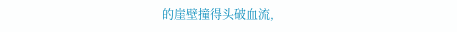的崖壁撞得头破血流,